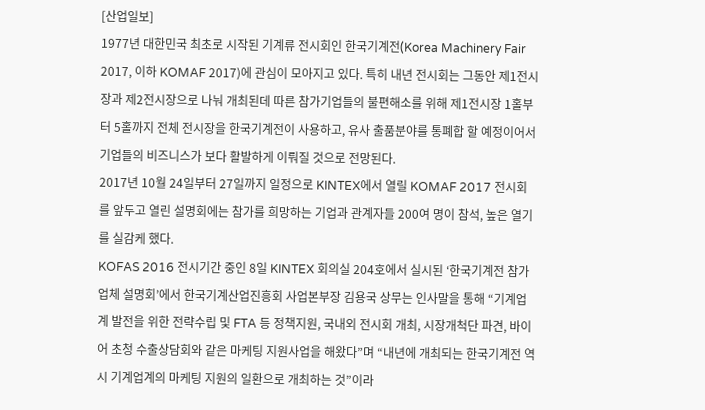[산업일보]
1977년 대한민국 최초로 시작된 기계류 전시회인 한국기계전(Korea Machinery Fair 2017, 이하 KOMAF 2017)에 관심이 모아지고 있다. 특히 내년 전시회는 그동안 제1전시장과 제2전시장으로 나눠 개최된데 따른 참가기업들의 불편해소를 위해 제1전시장 1홀부터 5홀까지 전체 전시장을 한국기계전이 사용하고, 유사 출품분야를 통폐합 할 예정이어서 기업들의 비즈니스가 보다 활발하게 이뤄질 것으로 전망된다.
2017년 10월 24일부터 27일까지 일정으로 KINTEX에서 열릴 KOMAF 2017 전시회를 앞두고 열린 설명회에는 참가를 희망하는 기업과 관계자들 200여 명이 참석, 높은 열기를 실감케 했다.
KOFAS 2016 전시기간 중인 8일 KINTEX 회의실 204호에서 실시된 ‘한국기계전 참가업체 설명회’에서 한국기계산업진흥회 사업본부장 김용국 상무는 인사말을 통해 “기계업계 발전을 위한 전략수립 및 FTA 등 정책지원, 국내외 전시회 개최, 시장개척단 파견, 바이어 초청 수출상담회와 같은 마케팅 지원사업을 해왔다”며 “내년에 개최되는 한국기계전 역시 기계업계의 마케팅 지원의 일환으로 개최하는 것”이라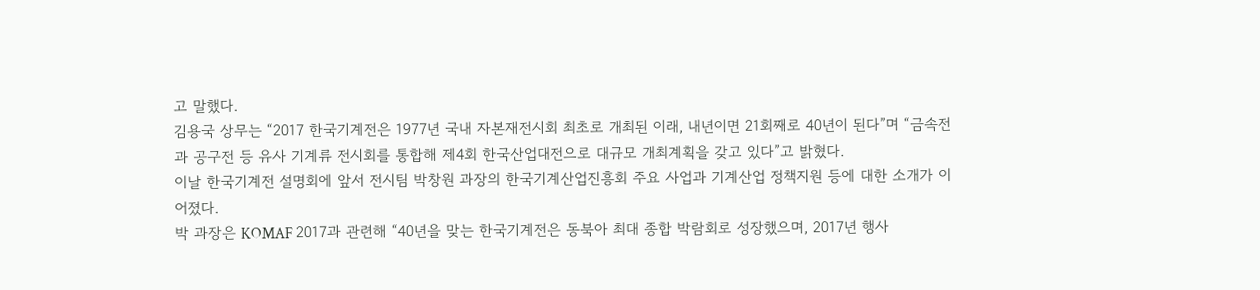고 말했다.
김용국 상무는 “2017 한국기계전은 1977년 국내 자본재전시회 최초로 개최된 이래, 내년이면 21회째로 40년이 된다”며 “금속전과 공구전 등 유사 기계류 전시회를 통합해 제4회 한국산업대전으로 대규모 개최계획을 갖고 있다”고 밝혔다.
이날 한국기계전 설명회에 앞서 전시팀 박창원 과장의 한국기계산업진흥회 주요 사업과 기계산업 정책지원 등에 대한 소개가 이어졌다.
박 과장은 KOMAF 2017과 관련해 “40년을 맞는 한국기계전은 동북아 최대 종합 박람회로 성장했으며, 2017년 행사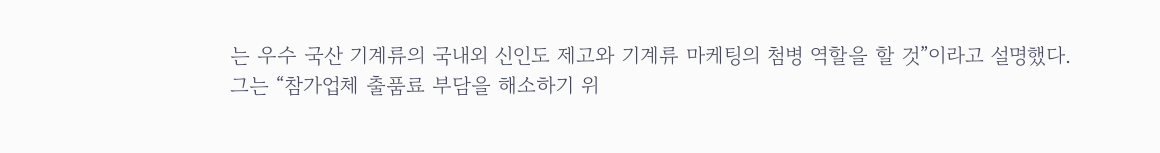는 우수 국산 기계류의 국내외 신인도 제고와 기계류 마케팅의 첨병 역할을 할 것”이라고 설명했다.
그는 “참가업체 출품료 부담을 해소하기 위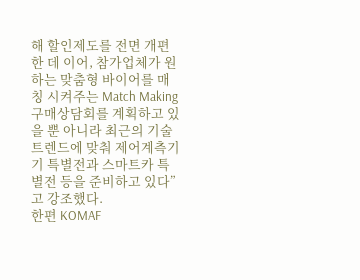해 할인제도를 전면 개편한 데 이어, 참가업체가 원하는 맞춤형 바이어를 매칭 시켜주는 Match Making 구매상담회를 계획하고 있을 뿐 아니라 최근의 기술 트렌드에 맞춰 제어계측기기 특별전과 스마트카 특별전 등을 준비하고 있다”고 강조했다.
한편 KOMAF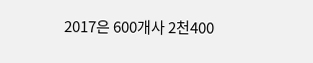2017은 600개사 2천400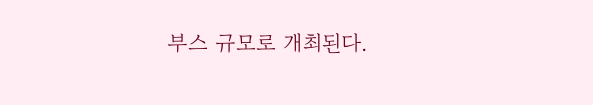부스 규모로 개최된다.